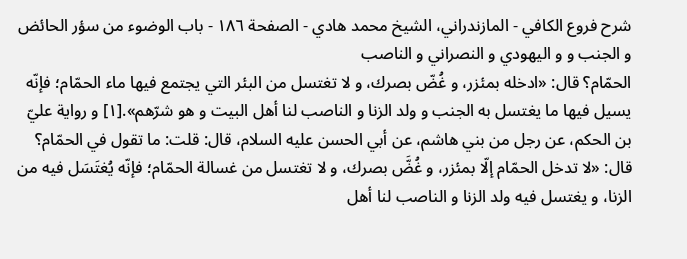شرح فروع الكافي - المازندراني، الشيخ محمد هادي - الصفحة ١٨٦ - باب الوضوء من سؤر الحائض و الجنب و و اليهودي و النصراني و الناصب
الحمّام؟ قال: «ادخله بمئزر، و غُضّ بصرك، و لا تغتسل من البئر التي يجتمع فيها ماء الحمّام؛ فإنّه يسيل فيها ما يغتسل به الجنب و ولد الزنا و الناصب لنا أهل البيت و هو شرّهم».[١] و رواية عليّ بن الحكم، عن رجل من بني هاشم، عن أبي الحسن عليه السلام، قال: قلت: ما تقول في الحمّام؟ قال: «لا تدخل الحمّام إلّا بمئزر، و غُضَّ بصرك، و لا تغتسل من غسالة الحمّام؛ فإنّه يُغتَسَل فيه من الزنا، و يغتسل فيه ولد الزنا و الناصب لنا أهل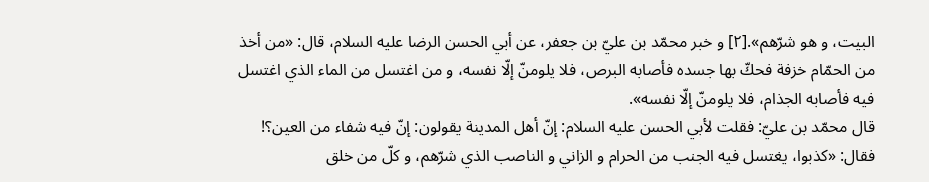البيت، و هو شرّهم».[٢] و خبر محمّد بن عليّ بن جعفر، عن أبي الحسن الرضا عليه السلام، قال: «من أخذ من الحمّام خزفة فحكّ بها جسده فأصابه البرص، فلا يلومنّ إلّا نفسه، و من اغتسل من الماء الذي اغتسل فيه فأصابه الجذام، فلا يلومنّ إلّا نفسه».
قال محمّد بن عليّ: فقلت لأبي الحسن عليه السلام: إنّ أهل المدينة يقولون: إنّ فيه شفاء من العين؟! فقال: «كذبوا، يغتسل فيه الجنب من الحرام و الزاني و الناصب الذي شرّهم، و كلّ من خلق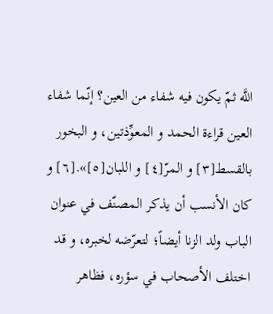اللَّه ثمّ يكون فيه شفاء من العين؟ إنّما شفاء العين قراءة الحمد و المعوِّذتين، و البخور بالقسط[٣] و المرّ[٤] و اللبان[٥]».[٦] و كان الأنسب أن يذكر المصنّف في عنوان الباب ولد الزنا أيضاً؛ لتعرّضه لخبره، و قد اختلف الأصحاب في سؤره، فظاهر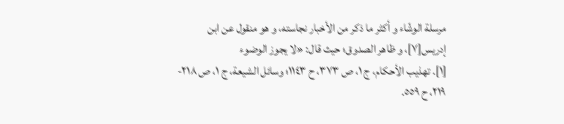مرسلة الوشّاء و أكثر ما ذكر من الأخبار نجاسته، و هو منقول عن ابن إدريس[٧]، و ظاهر الصدوق؛ حيث قال: «لا يجوز الوضوء
[١]. تهذيب الأحكام، ج ١، ص ٣٧٣، ح ١١٤٣؛ وسائل الشيعة، ج ١، ص ٢١٨- ٢١٩، ح ٥٥٩.